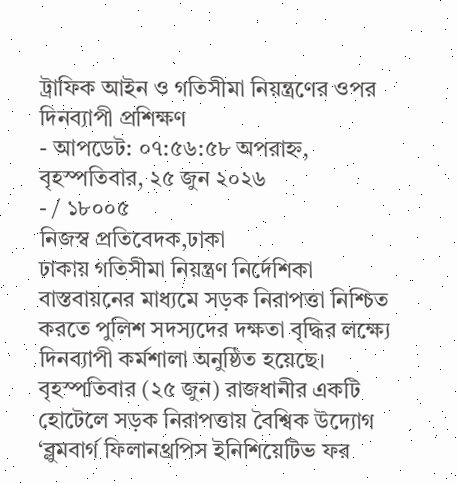ট্রাফিক আইন ও গতিসীমা নিয়ন্ত্রণের ওপর দিনব্যাপী প্রশিক্ষণ
- আপডেট: ০৭:৫৬:৫৮ অপরাহ্ন, বৃহস্পতিবার, ২৫ জুন ২০২৬
- / ১৮০০৫
নিজস্ব প্রতিবেদক,ঢাকা
ঢাকায় গতিসীমা নিয়ন্ত্রণ নির্দেশিকা বাস্তবায়নের মাধ্যমে সড়ক নিরাপত্তা নিশ্চিত করতে পুলিশ সদস্যদের দক্ষতা বৃদ্ধির লক্ষ্যে দিনব্যাপী কর্মশালা অনুষ্ঠিত হয়েছে।
বৃহস্পতিবার (২৫ জুন) রাজধানীর একটি হোটেলে সড়ক নিরাপত্তায় বৈশ্বিক উদ্যোগ ‘ব্লুমবার্গ ফিলানথ্রপিস ইনিশিয়েটিভ ফর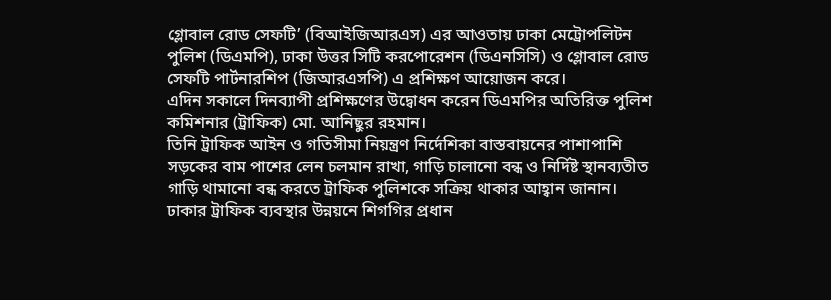গ্লোবাল রোড সেফটি’ (বিআইজিআরএস) এর আওতায় ঢাকা মেট্রোপলিটন পুলিশ (ডিএমপি), ঢাকা উত্তর সিটি করপোরেশন (ডিএনসিসি) ও গ্লোবাল রোড সেফটি পার্টনারশিপ (জিআরএসপি) এ প্রশিক্ষণ আয়োজন করে।
এদিন সকালে দিনব্যাপী প্রশিক্ষণের উদ্বোধন করেন ডিএমপির অতিরিক্ত পুলিশ কমিশনার (ট্রাফিক) মো. আনিছুর রহমান।
তিনি ট্রাফিক আইন ও গতিসীমা নিয়ন্ত্রণ নির্দেশিকা বাস্তবায়নের পাশাপাশি সড়কের বাম পাশের লেন চলমান রাখা, গাড়ি চালানো বন্ধ ও নির্দিষ্ট স্থানব্যতীত গাড়ি থামানো বন্ধ করতে ট্রাফিক পুলিশকে সক্রিয় থাকার আহ্বান জানান।
ঢাকার ট্রাফিক ব্যবস্থার উন্নয়নে শিগগির প্রধান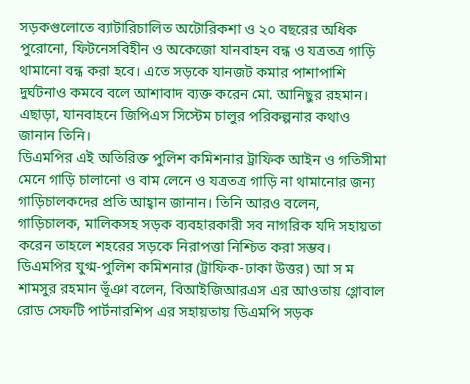সড়কগুলোতে ব্যাটারিচালিত অটোরিকশা ও ২০ বছরের অধিক পুরোনো, ফিটনেসবিহীন ও অকেজো যানবাহন বন্ধ ও যত্রতত্র গাড়ি থামানো বন্ধ করা হবে। এতে সড়কে যানজট কমার পাশাপাশি দুর্ঘটনাও কমবে বলে আশাবাদ ব্যক্ত করেন মো. আনিছুর রহমান। এছাড়া, যানবাহনে জিপিএস সিস্টেম চালুর পরিকল্পনার কথাও জানান তিনি।
ডিএমপির এই অতিরিক্ত পুলিশ কমিশনার ট্রাফিক আইন ও গতিসীমা মেনে গাড়ি চালানো ও বাম লেনে ও যত্রতত্র গাড়ি না থামানোর জন্য গাড়িচালকদের প্রতি আহ্বান জানান। তিনি আরও বলেন, গাড়িচালক, মালিকসহ সড়ক ব্যবহারকারী সব নাগরিক যদি সহায়তা করেন তাহলে শহরের সড়কে নিরাপত্তা নিশ্চিত করা সম্ভব।
ডিএমপির যুগ্ম-পুলিশ কমিশনার (ট্রাফিক-ঢাকা উত্তর) আ স ম শামসুর রহমান ভূঁঞা বলেন, বিআইজিআরএস এর আওতায় গ্লোবাল রোড সেফটি পার্টনারশিপ এর সহায়তায় ডিএমপি সড়ক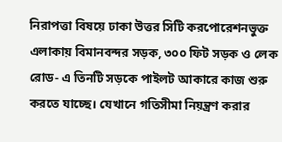নিরাপত্তা বিষয়ে ঢাকা উত্তর সিটি করপোরেশনভুক্ত এলাকায় বিমানবন্দর সড়ক, ৩০০ ফিট সড়ক ও লেক রোড- এ তিনটি সড়কে পাইলট আকারে কাজ শুরু করতে যাচ্ছে। যেখানে গতিসীমা নিয়ন্ত্রণ করার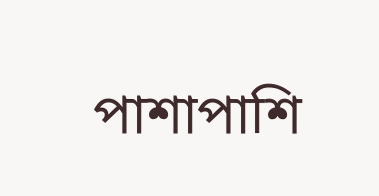পাশাপাশি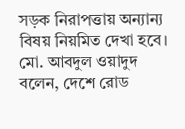সড়ক নিরাপত্তায় অন্যান্য বিষয় নিয়মিত দেখা হবে।
মো. আবদুল ওয়াদুদ বলেন, দেশে রোড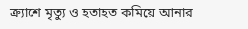ক্র্যাশে মৃত্যু ও হতাহত কমিয়ে আনার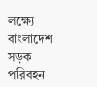লক্ষ্যে বাংলাদেশ সড়ক পরিবহন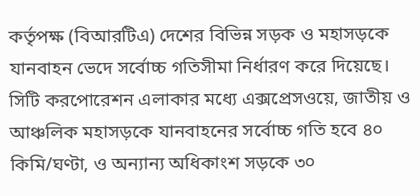কর্তৃপক্ষ (বিআরটিএ) দেশের বিভিন্ন সড়ক ও মহাসড়কে যানবাহন ভেদে সর্বোচ্চ গতিসীমা নির্ধারণ করে দিয়েছে। সিটি করপোরেশন এলাকার মধ্যে এক্সপ্রেসওয়ে, জাতীয় ও আঞ্চলিক মহাসড়কে যানবাহনের সর্বোচ্চ গতি হবে ৪০ কিমি/ঘণ্টা, ও অন্যান্য অধিকাংশ সড়কে ৩০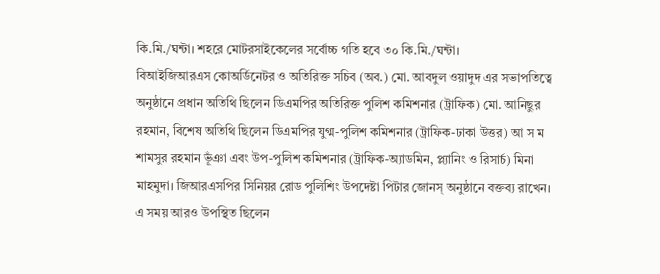কি.মি./ঘন্টা। শহরে মোটরসাইকেলের সর্বোচ্চ গতি হবে ৩০ কি.মি./ঘন্টা।
বিআইজিআরএস কোঅর্ডিনেটর ও অতিরিক্ত সচিব (অব.) মো. আবদুল ওয়াদুদ এর সভাপতিত্বে অনুষ্ঠানে প্রধান অতিথি ছিলেন ডিএমপির অতিরিক্ত পুলিশ কমিশনার (ট্রাফিক) মো. আনিছুর রহমান, বিশেষ অতিথি ছিলেন ডিএমপির যুগ্ম-পুলিশ কমিশনার (ট্রাফিক-ঢাকা উত্তর) আ স ম শামসুর রহমান ভূঁঞা এবং উপ-পুলিশ কমিশনার (ট্রাফিক-অ্যাডমিন, প্ল্যানিং ও রিসার্চ) মিনা মাহমুদা। জিআরএসপির সিনিয়র রোড পুলিশিং উপদেষ্টা পিটার জোনস্ অনুষ্ঠানে বক্তব্য রাখেন।
এ সময় আরও উপস্থিত ছিলেন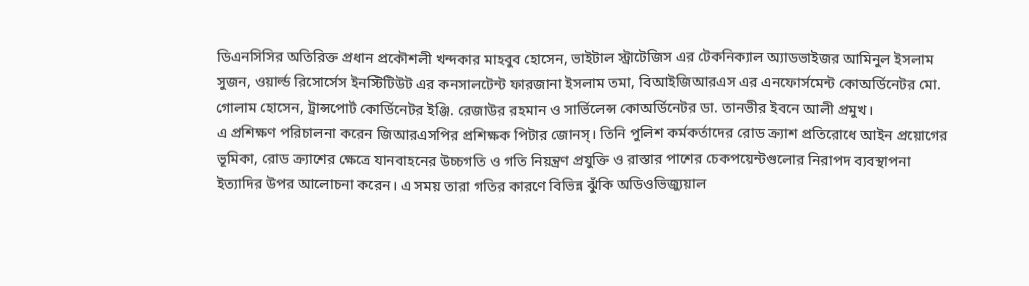ডিএনসিসির অতিরিক্ত প্রধান প্রকৌশলী খন্দকার মাহবুব হোসেন, ভাইটাল স্ট্রাটেজিস এর টেকনিক্যাল অ্যাডভাইজর আমিনুল ইসলাম সুজন, ওয়ার্ল্ড রিসোর্সেস ইনস্টিটিউট এর কনসালটেন্ট ফারজানা ইসলাম তমা, বিআইজিআরএস এর এনফোর্সমেন্ট কোঅর্ডিনেটর মো. গোলাম হোসেন, ট্রান্সপোর্ট কোর্ডিনেটর ইঞ্জি. রেজাউর রহমান ও সার্ভিলেন্স কোঅর্ডিনেটর ডা. তানভীর ইবনে আলী প্রমুখ।
এ প্রশিক্ষণ পরিচালনা করেন জিআরএসপির প্রশিক্ষক পিটার জোনস্। তিনি পুলিশ কর্মকর্তাদের রোড ক্র্যাশ প্রতিরোধে আইন প্রয়োগের ভূমিকা, রোড ক্র্যাশের ক্ষেত্রে যানবাহনের উচ্চগতি ও গতি নিয়ন্ত্রণ প্রযুক্তি ও রাস্তার পাশের চেকপয়েন্টগুলোর নিরাপদ ব্যবস্থাপনা ইত্যাদির উপর আলোচনা করেন। এ সময় তারা গতির কারণে বিভিন্ন ঝুঁকি অডিওভিজ্যুয়াল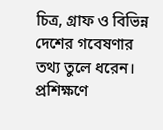চিত্র, গ্রাফ ও বিভিন্ন দেশের গবেষণার তথ্য তুলে ধরেন।
প্রশিক্ষণে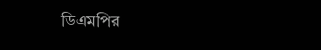ডিএমপির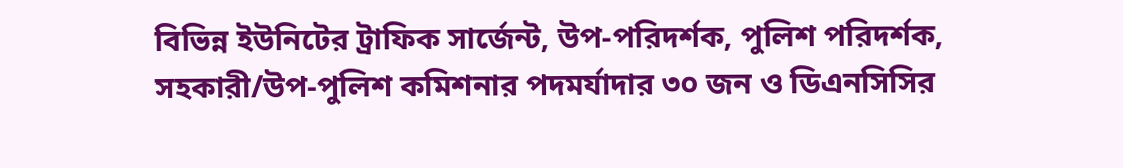বিভিন্ন ইউনিটের ট্রাফিক সার্জেন্ট, উপ-পরিদর্শক, পুলিশ পরিদর্শক, সহকারী/উপ-পুলিশ কমিশনার পদমর্যাদার ৩০ জন ও ডিএনসিসির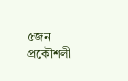৫জন প্রকৌশলী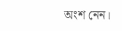অংশ নেন।